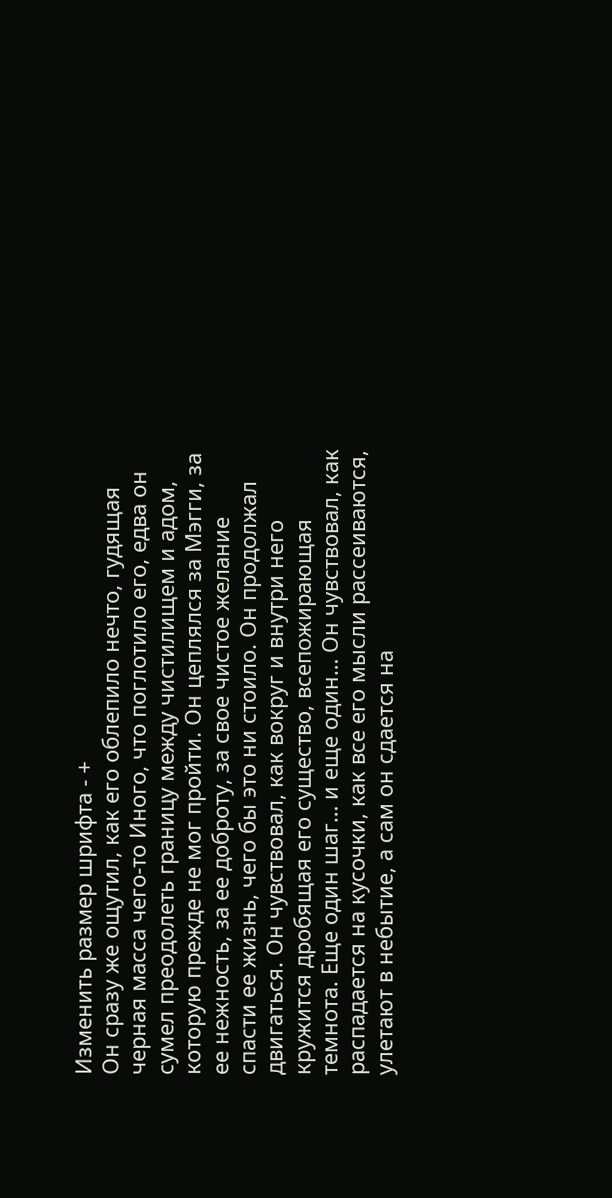Изменить размер шрифта - +
Он сразу же ощутил, как его облепило нечто, гудящая черная масса чего-то Иного, что поглотило его, едва он сумел преодолеть границу между чистилищем и адом, которую прежде не мог пройти. Он цеплялся за Мэгги, за ее нежность, за ее доброту, за свое чистое желание спасти ее жизнь, чего бы это ни стоило. Он продолжал двигаться. Он чувствовал, как вокруг и внутри него кружится дробящая его существо, всепожирающая темнота. Еще один шаг… и еще один… Он чувствовал, как распадается на кусочки, как все его мысли рассеиваются, улетают в небытие, а сам он сдается на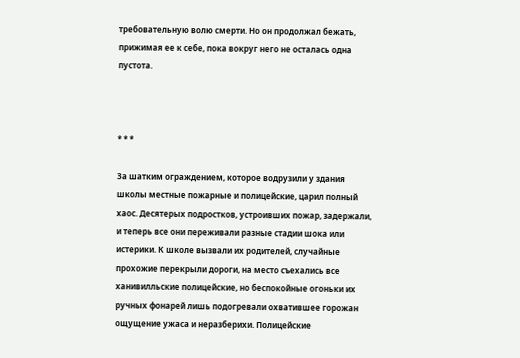требовательную волю смерти. Но он продолжал бежать, прижимая ее к себе, пока вокруг него не осталась одна пустота.



* * *

За шатким ограждением, которое водрузили у здания школы местные пожарные и полицейские, царил полный хаос. Десятерых подростков, устроивших пожар, задержали, и теперь все они переживали разные стадии шока или истерики. К школе вызвали их родителей, случайные прохожие перекрыли дороги, на место съехались все ханивилльские полицейские, но беспокойные огоньки их ручных фонарей лишь подогревали охватившее горожан ощущение ужаса и неразберихи. Полицейские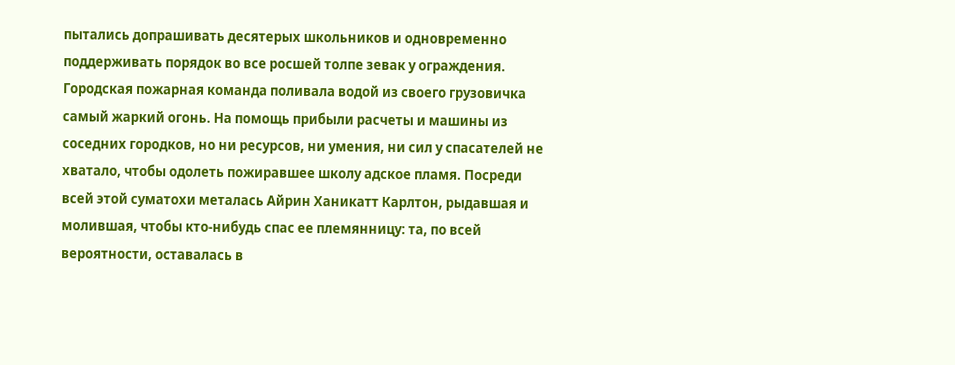пытались допрашивать десятерых школьников и одновременно поддерживать порядок во все росшей толпе зевак у ограждения. Городская пожарная команда поливала водой из своего грузовичка самый жаркий огонь. На помощь прибыли расчеты и машины из соседних городков, но ни ресурсов, ни умения, ни сил у спасателей не хватало, чтобы одолеть пожиравшее школу адское пламя. Посреди всей этой суматохи металась Айрин Ханикатт Карлтон, рыдавшая и молившая, чтобы кто-нибудь спас ее племянницу: та, по всей вероятности, оставалась в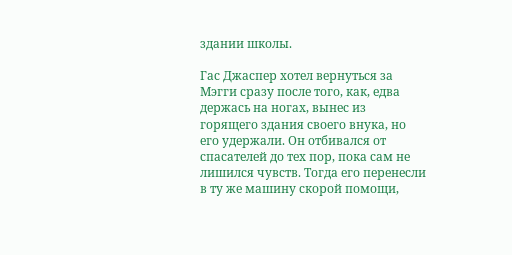здании школы.

Гас Джаспер хотел вернуться за Мэгги сразу после того, как, едва держась на ногах, вынес из горящего здания своего внука, но его удержали. Он отбивался от спасателей до тех пор, пока сам не лишился чувств. Тогда его перенесли в ту же машину скорой помощи,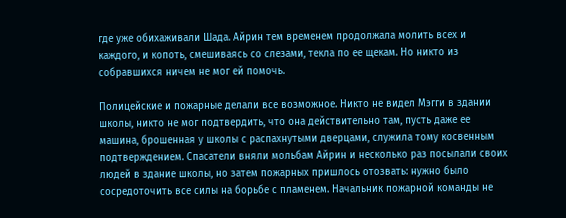где уже обихаживали Шада. Айрин тем временем продолжала молить всех и каждого, и копоть, смешиваясь со слезами, текла по ее щекам. Но никто из собравшихся ничем не мог ей помочь.

Полицейские и пожарные делали все возможное. Никто не видел Мэгги в здании школы, никто не мог подтвердить, что она действительно там, пусть даже ее машина, брошенная у школы с распахнутыми дверцами, служила тому косвенным подтверждением. Спасатели вняли мольбам Айрин и несколько раз посылали своих людей в здание школы, но затем пожарных пришлось отозвать: нужно было сосредоточить все силы на борьбе с пламенем. Начальник пожарной команды не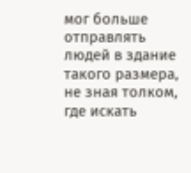мог больше отправлять людей в здание такого размера, не зная толком, где искать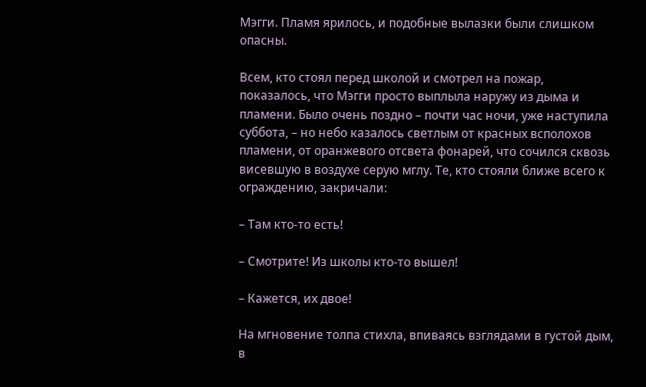Мэгги. Пламя ярилось, и подобные вылазки были слишком опасны.

Всем, кто стоял перед школой и смотрел на пожар, показалось, что Мэгги просто выплыла наружу из дыма и пламени. Было очень поздно – почти час ночи, уже наступила суббота, – но небо казалось светлым от красных всполохов пламени, от оранжевого отсвета фонарей, что сочился сквозь висевшую в воздухе серую мглу. Те, кто стояли ближе всего к ограждению, закричали:

– Там кто-то есть!

– Смотрите! Из школы кто-то вышел!

– Кажется, их двое!

На мгновение толпа стихла, впиваясь взглядами в густой дым, в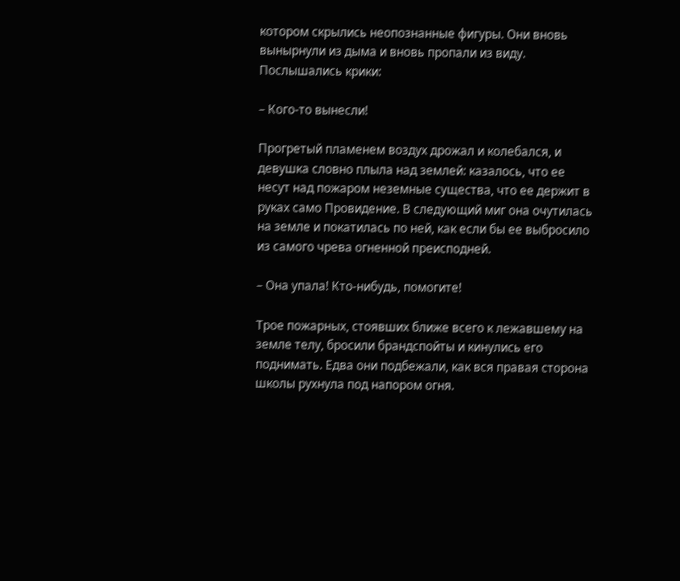котором скрылись неопознанные фигуры. Они вновь вынырнули из дыма и вновь пропали из виду. Послышались крики:

– Кого-то вынесли!

Прогретый пламенем воздух дрожал и колебался, и девушка словно плыла над землей: казалось, что ее несут над пожаром неземные существа, что ее держит в руках само Провидение. В следующий миг она очутилась на земле и покатилась по ней, как если бы ее выбросило из самого чрева огненной преисподней.

– Она упала! Кто-нибудь, помогите!

Трое пожарных, стоявших ближе всего к лежавшему на земле телу, бросили брандспойты и кинулись его поднимать. Едва они подбежали, как вся правая сторона школы рухнула под напором огня.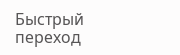Быстрый переход